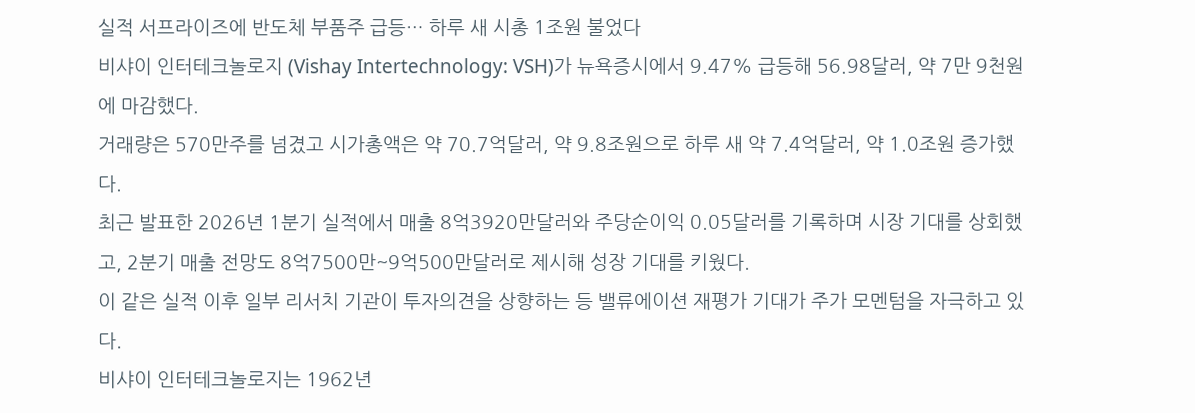실적 서프라이즈에 반도체 부품주 급등… 하루 새 시총 1조원 불었다
비샤이 인터테크놀로지 (Vishay Intertechnology: VSH)가 뉴욕증시에서 9.47% 급등해 56.98달러, 약 7만 9천원에 마감했다.
거래량은 570만주를 넘겼고 시가총액은 약 70.7억달러, 약 9.8조원으로 하루 새 약 7.4억달러, 약 1.0조원 증가했다.
최근 발표한 2026년 1분기 실적에서 매출 8억3920만달러와 주당순이익 0.05달러를 기록하며 시장 기대를 상회했고, 2분기 매출 전망도 8억7500만~9억500만달러로 제시해 성장 기대를 키웠다.
이 같은 실적 이후 일부 리서치 기관이 투자의견을 상향하는 등 밸류에이션 재평가 기대가 주가 모멘텀을 자극하고 있다.
비샤이 인터테크놀로지는 1962년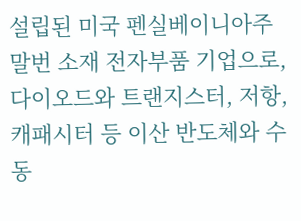설립된 미국 펜실베이니아주 말번 소재 전자부품 기업으로, 다이오드와 트랜지스터, 저항, 캐패시터 등 이산 반도체와 수동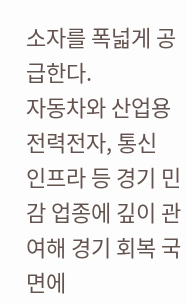소자를 폭넓게 공급한다.
자동차와 산업용 전력전자, 통신 인프라 등 경기 민감 업종에 깊이 관여해 경기 회복 국면에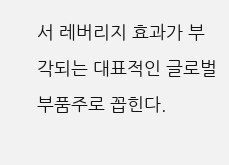서 레버리지 효과가 부각되는 대표적인 글로벌 부품주로 꼽힌다.